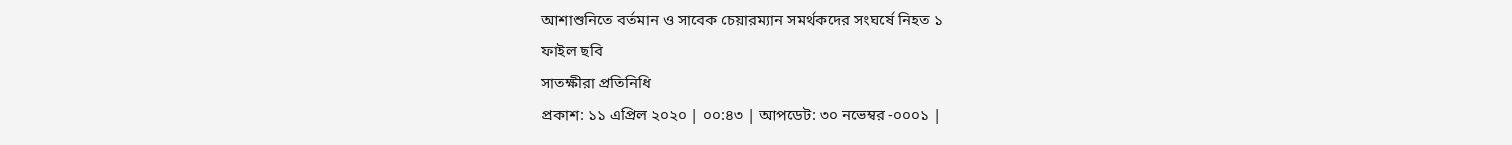আশাশুনিতে বর্তমান ও সাবেক চেয়ারম্যান সমর্থকদের সংঘর্ষে নিহত ১
ফাইল ছবি
সাতক্ষীরা প্রতিনিধি
প্রকাশ: ১১ এপ্রিল ২০২০ | ০০:৪৩ | আপডেট: ৩০ নভেম্বর -০০০১ |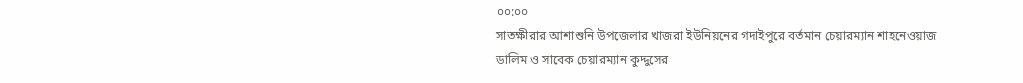০০:০০
সাতক্ষীরার আশাশুনি উপজেলার খাজরা ইউনিয়নের গদাইপুরে বর্তমান চেয়ারম্যান শাহনেওয়াজ ডালিম ও সাবেক চেয়ারম্যান কুদ্দুসের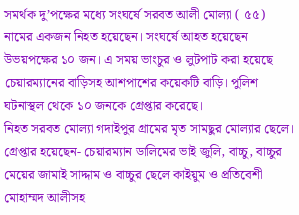সমর্থক দু’পক্ষের মধ্যে সংঘর্ষে সরবত আলী মোল্যা ( ৫৫) নামের একজন নিহত হয়েছেন। সংঘর্ষে আহত হয়েছেন উভয়পক্ষের ১০ জন। এ সময় ভাংচুর ও লুটপাট করা হয়েছে চেয়ারম্যানের বাড়িসহ আশপাশের কয়েকটি বাড়ি। পুলিশ ঘটনাস্থল থেকে ১০ জনকে গ্রেপ্তার করেছে।
নিহত সরবত মোল্যা গদাইপুর গ্রামের মৃত সামছুর মোল্যার ছেলে।
গ্রেপ্তার হয়েছেন- চেয়ারম্যান ডালিমের ভাই জুলি, বাচ্চু, বাচ্চুর মেয়ের জামাই সাদ্দাম ও বাচ্চুর ছেলে কাইয়ুম ও প্রতিবেশী মোহাম্মদ আলীসহ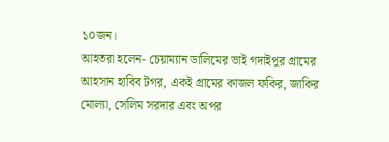১০জন।
আহতরা হলেন- চেয়াম্যান ডালিমের ভাই গদাইপুর গ্রামের আহসান হাবিব টগর, একই গ্রামের কাজল ফকির, জাকির মোল্যা, সেলিম সরদার এবং অপর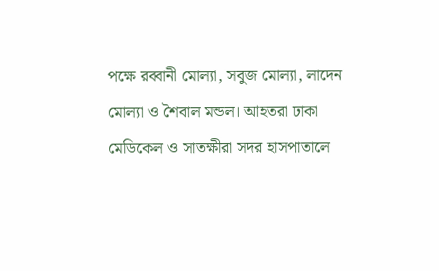পক্ষে রব্বানী মোল্যা, সবুজ মোল্যা, লাদেন মোল্যা ও শৈবাল মন্ডল। আহতরা ঢাকা মেডিকেল ও সাতক্ষীরা সদর হাসপাতালে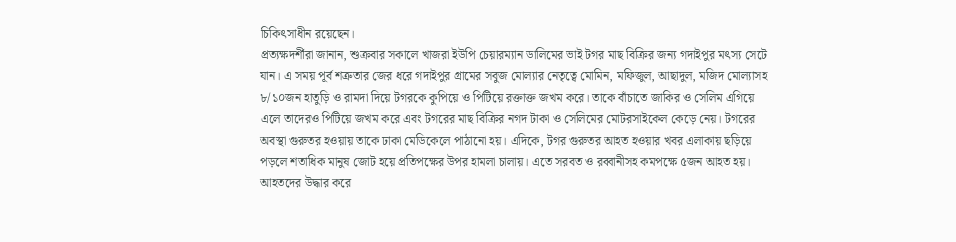চিকিৎসাধীন রয়েছেন।
প্রত্যক্ষদর্শীরা জানান, শুক্রবার সকালে খাজরা ইউপি চেয়ারম্যান ডালিমের ভাই টগর মাছ বিক্রির জন্য গদাইপুর মৎস্য সেটে যান। এ সময় পূর্ব শত্রুতার জের ধরে গদাইপুর গ্রামের সবুজ মোল্যার নেতৃত্বে মোমিন, মফিজুল, আছাদুল, মজিদ মোল্যাসহ ৮/১০জন হাতুড়ি ও রামদা দিয়ে টগরকে কুপিয়ে ও পিটিয়ে রক্তাক্ত জখম করে। তাকে বাঁচাতে জাকির ও সেলিম এগিয়ে এলে তাদেরও পিটিয়ে জখম করে এবং টগরের মাছ বিক্রির নগদ টাকা ও সেলিমের মোটরসাইকেল কেড়ে নেয়। টগরের অবস্থা গুরুতর হওয়ায় তাকে ঢাকা মেডিকেলে পাঠানো হয়। এদিকে, টগর গুরুতর আহত হওয়ার খবর এলাকায় ছড়িয়ে পড়লে শতাধিক মানুষ জোট হয়ে প্রতিপক্ষের উপর হামলা চালায়। এতে সরবত ও রব্বানীসহ কমপক্ষে ৫জন আহত হয়। আহতদের উদ্ধার করে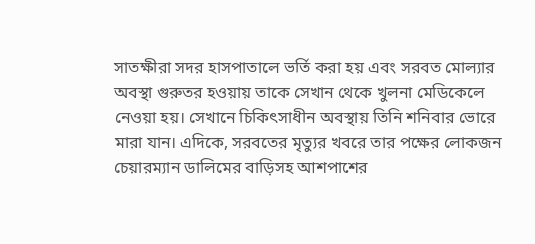সাতক্ষীরা সদর হাসপাতালে ভর্তি করা হয় এবং সরবত মোল্যার অবস্থা গুরুতর হওয়ায় তাকে সেখান থেকে খুলনা মেডিকেলে নেওয়া হয়। সেখানে চিকিৎসাধীন অবস্থায় তিনি শনিবার ভোরে মারা যান। এদিকে, সরবতের মৃত্যুর খবরে তার পক্ষের লোকজন চেয়ারম্যান ডালিমের বাড়িসহ আশপাশের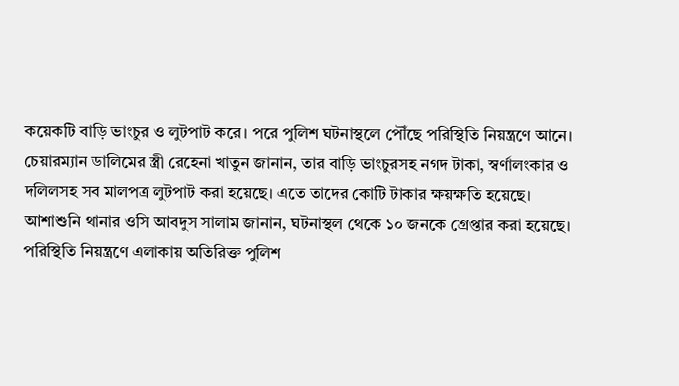কয়েকটি বাড়ি ভাংচুর ও লুটপাট করে। পরে পুলিশ ঘটনাস্থলে পৌঁছে পরিস্থিতি নিয়ন্ত্রণে আনে।
চেয়ারম্যান ডালিমের স্ত্রী রেহেনা খাতুন জানান, তার বাড়ি ভাংচুরসহ নগদ টাকা, স্বর্ণালংকার ও দলিলসহ সব মালপত্র লুটপাট করা হয়েছে। এতে তাদের কোটি টাকার ক্ষয়ক্ষতি হয়েছে।
আশাশুনি থানার ওসি আবদুস সালাম জানান, ঘটনাস্থল থেকে ১০ জনকে গ্রেপ্তার করা হয়েছে। পরিস্থিতি নিয়ন্ত্রণে এলাকায় অতিরিক্ত পুলিশ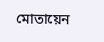মোতায়েন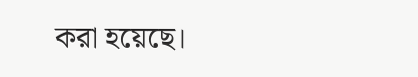করা হয়েছে।